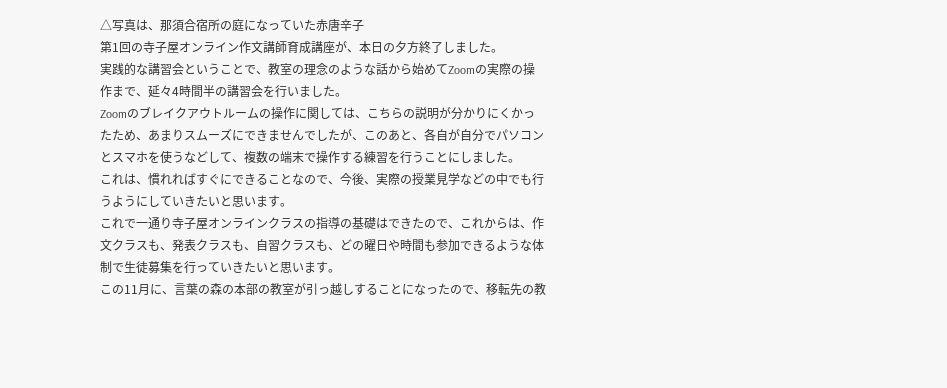△写真は、那須合宿所の庭になっていた赤唐辛子
第1回の寺子屋オンライン作文講師育成講座が、本日の夕方終了しました。
実践的な講習会ということで、教室の理念のような話から始めてZoomの実際の操作まで、延々4時間半の講習会を行いました。
Zoomのブレイクアウトルームの操作に関しては、こちらの説明が分かりにくかったため、あまりスムーズにできませんでしたが、このあと、各自が自分でパソコンとスマホを使うなどして、複数の端末で操作する練習を行うことにしました。
これは、慣れればすぐにできることなので、今後、実際の授業見学などの中でも行うようにしていきたいと思います。
これで一通り寺子屋オンラインクラスの指導の基礎はできたので、これからは、作文クラスも、発表クラスも、自習クラスも、どの曜日や時間も参加できるような体制で生徒募集を行っていきたいと思います。
この11月に、言葉の森の本部の教室が引っ越しすることになったので、移転先の教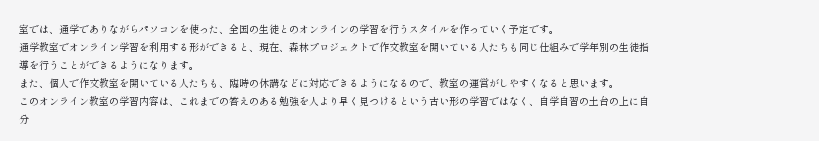室では、通学でありながらパソコンを使った、全国の生徒とのオンラインの学習を行うスタイルを作っていく予定です。
通学教室でオンライン学習を利用する形ができると、現在、森林プロジェクトで作文教室を開いている人たちも同じ仕組みで学年別の生徒指導を行うことができるようになります。
また、個人で作文教室を開いている人たちも、臨時の休講などに対応できるようになるので、教室の運営がしやすくなると思います。
このオンライン教室の学習内容は、これまでの答えのある勉強を人より早く見つけるという古い形の学習ではなく、自学自習の土台の上に自分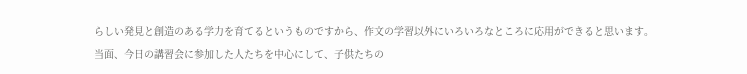らしい発見と創造のある学力を育てるというものですから、作文の学習以外にいろいろなところに応用ができると思います。
当面、今日の講習会に参加した人たちを中心にして、子供たちの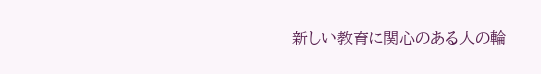新しい教育に関心のある人の輪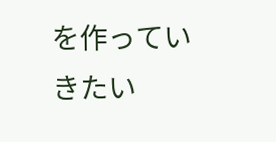を作っていきたい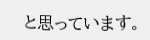と思っています。